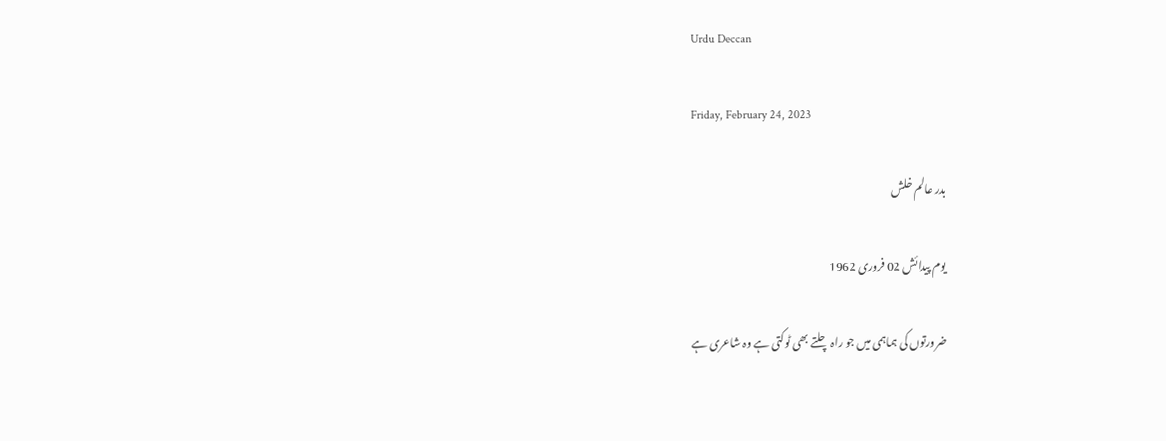Urdu Deccan

Friday, February 24, 2023

بدر عالم خلش

یوم پیدائش 02 فروری 1962

ضرورتوں کی ہماہمی میں جو راہ چلتے بھی ٹوکتی ہے وہ شاعری ہے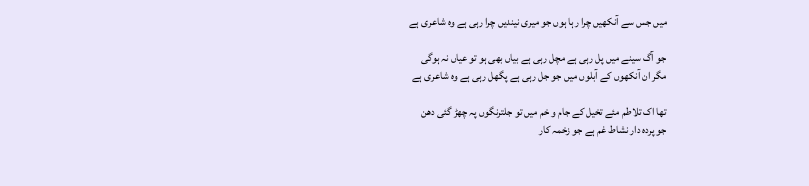میں جس سے آنکھیں چرا رہا ہوں جو میری نیندیں چرا رہی ہے وہ شاعری ہے

جو آگ سینے میں پل رہی ہے مچل رہی ہے بیاں بھی ہو تو عیاں نہ ہوگی
مگر ان آنکھوں کے آبلوں میں جو جل رہی ہے پگھل رہی ہے وہ شاعری ہے

تھا اک تلاطم مئے تخیل کے جام و خم میں تو جلترنگوں پہ چھڑ گئی دھن
جو پردہ دار نشاط غم ہے جو زخمہ کار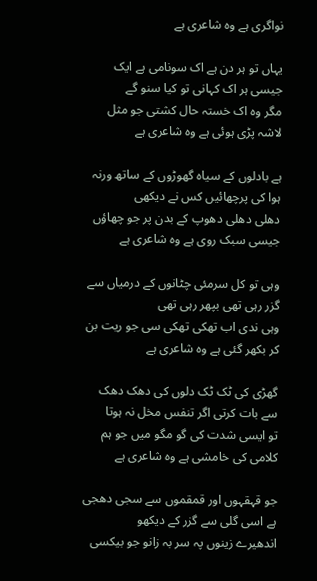نواگری ہے وہ شاعری ہے

یہاں تو ہر دن ہے اک سونامی ہے ایک جیسی ہر اک کہانی تو کیا سنو گے
مگر وہ اک خستہ حال کشتی جو مثل لاشہ پڑی ہوئی ہے وہ شاعری ہے

ہے بادلوں کے سیاہ گھوڑوں کے ساتھ ورنہ ہوا کی پرچھائیں کس نے دیکھی
دھلی دھلی دھوپ کے بدن پر جو چھاؤں جیسی سبک روی ہے وہ شاعری ہے

وہی تو کل سرمئی چٹانوں کے درمیاں سے گزر رہی تھی بپھر رہی تھی
وہی ندی اب تھکی تھکی سی جو ریت بن کر بکھر گئی ہے وہ شاعری ہے

گھڑی کی ٹک ٹک دلوں کی دھک دھک سے بات کرتی اگر تنفس مخل نہ ہوتا
تو ایسی شدت کی گو مگو میں جو ہم کلامی کی خامشی ہے وہ شاعری ہے

جو قہقہوں اور قمقموں سے سجی دھجی ہے اسی گلی سے گزر کے دیکھو
اندھیرے زینوں پہ سر بہ زانو جو بیکسی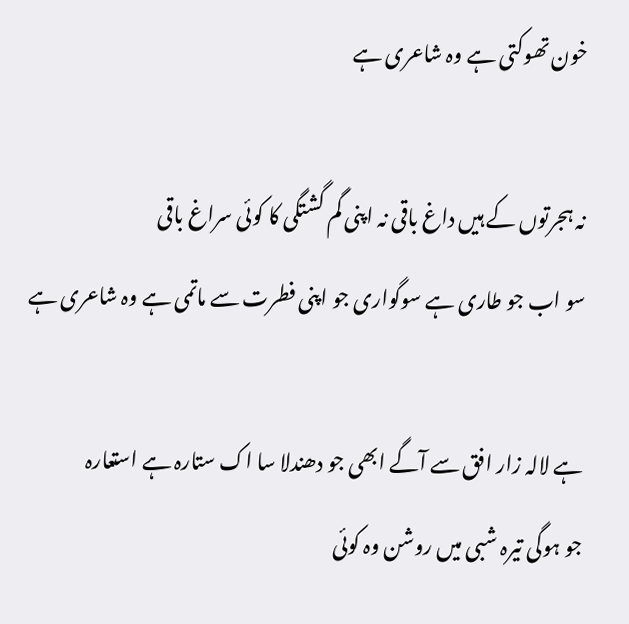خون تھوکتی ہے وہ شاعری ہے

نہ ہجرتوں کے ہیں داغ باقی نہ اپنی گم گشتگی کا کوئی سراغ باقی
سو اب جو طاری ہے سوگواری جو اپنی فطرت سے ماتمی ہے وہ شاعری ہے

ہے لالہ زار افق سے آگے ابھی جو دھندلا سا اک ستارہ ہے استعارہ
جو ہوگی تیرہ شبی میں روشن وہ کوئی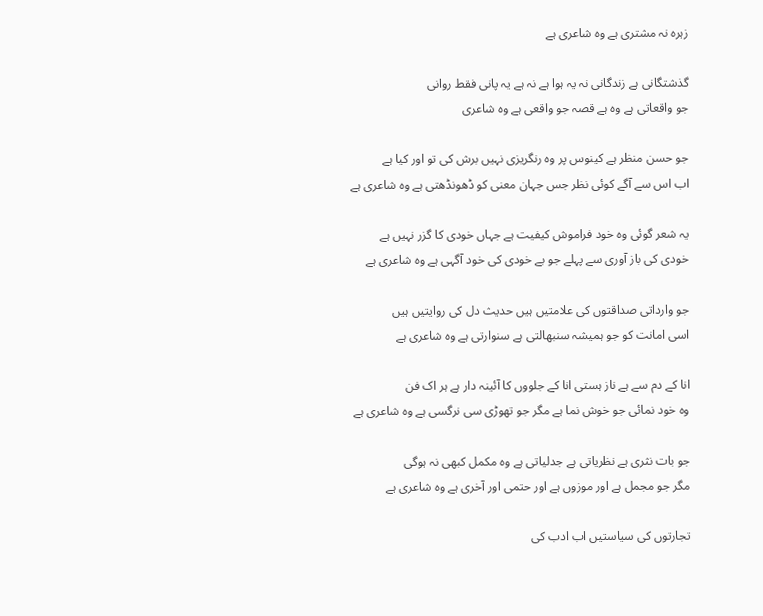زہرہ نہ مشتری ہے وہ شاعری ہے

گذشتگانی ہے زندگانی نہ یہ ہوا ہے نہ ہے یہ پانی فقط روانی
جو واقعاتی ہے وہ ہے قصہ جو واقعی ہے وہ شاعری

جو حسن منظر ہے کینوس پر وہ رنگریزی نہیں برش کی تو اور کیا ہے
اب اس سے آگے کوئی نظر جس جہان معنی کو ڈھونڈھتی ہے وہ شاعری ہے

یہ شعر گوئی وہ خود فراموش کیفیت ہے جہاں خودی کا گزر نہیں ہے
خودی کی باز آوری سے پہلے جو بے خودی کی خود آگہی ہے وہ شاعری ہے

جو وارداتی صداقتوں کی علامتیں ہیں حدیث دل کی روایتیں ہیں
اسی امانت کو جو ہمیشہ سنبھالتی ہے سنوارتی ہے وہ شاعری ہے

انا کے دم سے ہے ناز‌ ہستی انا کے جلووں کا آئینہ دار ہے ہر اک فن
وہ خود نمائی جو خوش نما ہے مگر جو تھوڑی سی نرگسی ہے وہ شاعری ہے

جو بات نثری ہے نظریاتی ہے جدلیاتی ہے وہ مکمل کبھی نہ ہوگی
مگر جو مجمل ہے اور موزوں ہے اور حتمی اور آخری ہے وہ شاعری ہے

تجارتوں کی سیاستیں اب ادب کی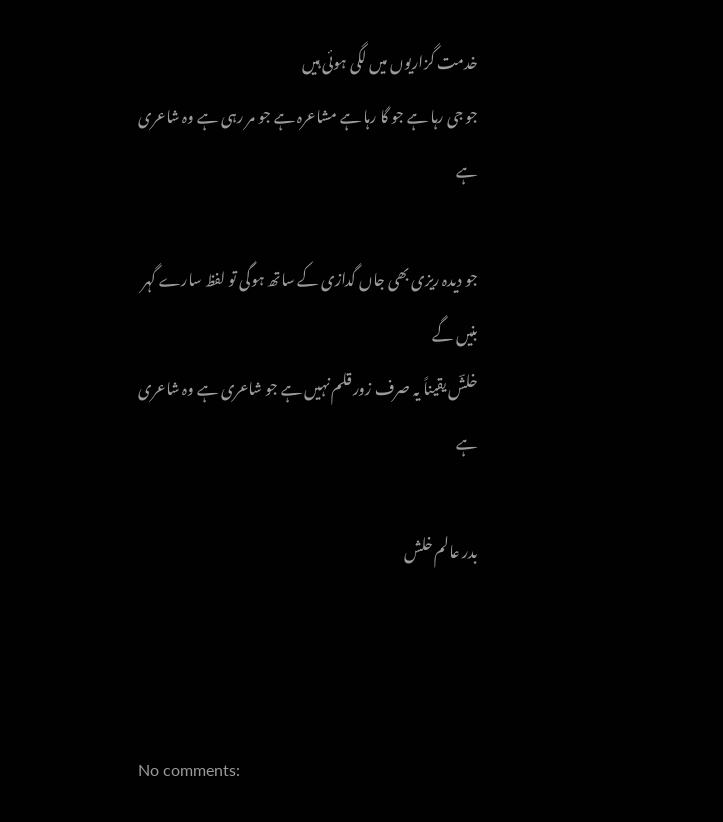خدمت گزاریوں میں لگی ہوئی ہیں
جو جی رہا ہے جو گا رہا ہے مشاعرہ ہے جو مر رہی ہے وہ شاعری ہے

جو دیدہ ریزی بھی جاں گدازی کے ساتھ ہوگی تو لفظ سارے گہر بنیں گے
خلشؔ یقیناً یہ صرف زور قلم نہیں ہے جو شاعری ہے وہ شاعری ہے

بدر عالم خلش



No comments: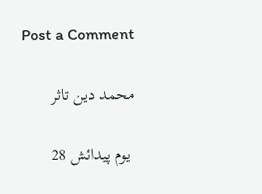Post a Comment

محمد دین تاثر

 یوم پیدائش 28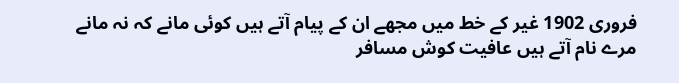فروری 1902 غیر کے خط میں مجھے ان کے پیام آتے ہیں کوئی مانے کہ نہ مانے مرے نام آتے ہیں عافیت کوش مسافر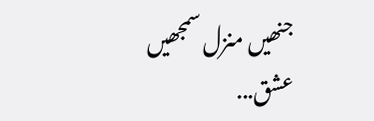جنھیں منزل سمجھیں عشق...